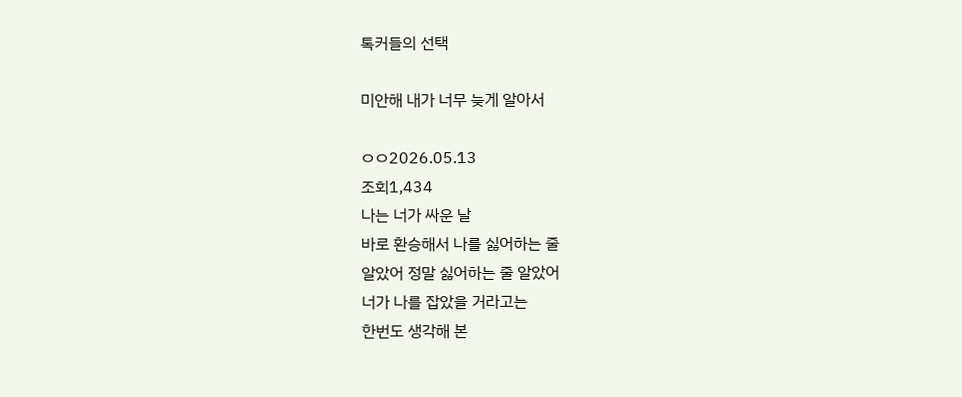톡커들의 선택

미안해 내가 너무 늦게 알아서

ㅇㅇ2026.05.13
조회1,434
나는 너가 싸운 날
바로 환승해서 나를 싫어하는 줄
알았어 정말 싫어하는 줄 알았어
너가 나를 잡았을 거라고는
한번도 생각해 본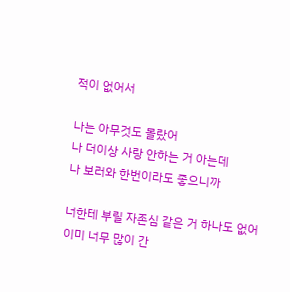적이 없어서

나는 아무것도 몰랐어
나 더이상 사랑 안하는 거 아는데
나 보러와 한번이라도 좋으니까

너한테 부릴 자존심 같은 거 하나도 없어
이미 너무 많이 간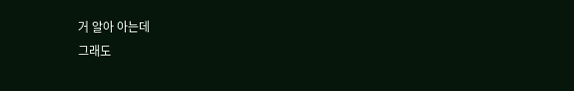거 알아 아는데
그래도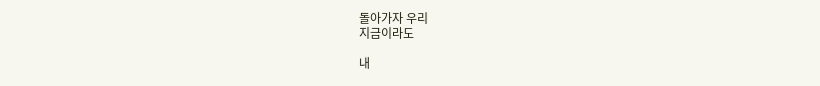돌아가자 우리
지금이라도

내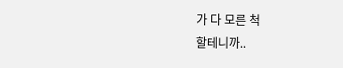가 다 모른 척
할테니까..